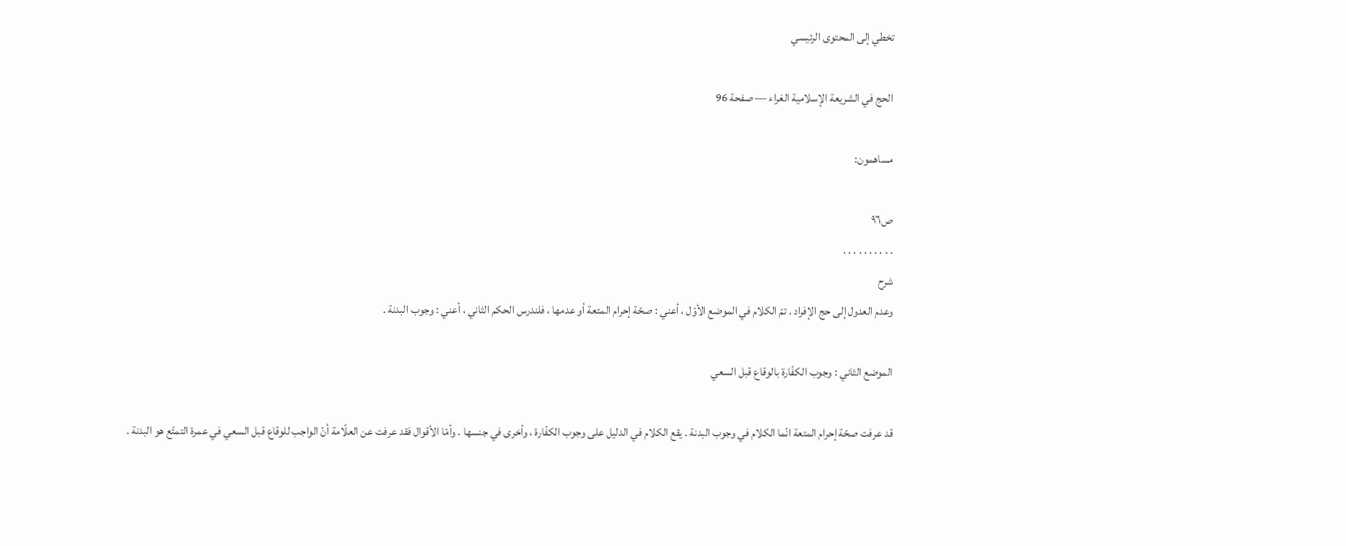تخطي إلى المحتوى الرئيسي

الحج في الشريعة الإسلامية الغراء — صفحة 96

مساهمون:

ص٩٦
. . . . . . . . . .
شرح
وعدم العدول إلى حج الإفراد . تمّ الكلام في الموضع الأوّل ، أعني : صحّة إحرام المتعة أو عدمها ، فلندرس الحكم الثاني ، أعني : وجوب البدنة .

الموضع الثاني : وجوب الكفّارة بالوقاع قبل السعي

قد عرفت صحّة إحرام المتعة انّما الكلام في وجوب البدنة . يقع الكلام في الدليل على وجوب الكفّارة ، وأخرى في جنسها . وأمّا الأقوال فقد عرفت عن العلّامة أنّ الواجب للوقاع قبل السعي في عمرة التمتّع هو البدنة .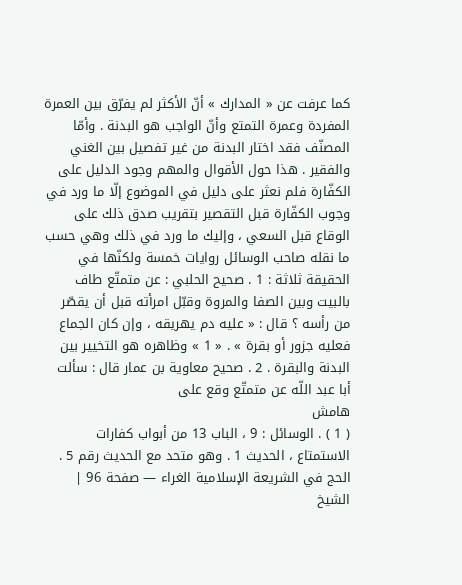كما عرفت عن « المدارك » أنّ الأكثر لم يفرّق بين العمرة المفردة وعمرة التمتع وأنّ الواجب هو البدنة . وأمّا المصنّف فقد اختار البدنة من غير تفصيل بين الغني والفقير . هذا حول الأقوال والمهم وجود الدليل على الكفّارة فلم نعثر على دليل في الموضوع إلّا ما ورد في وجوب الكفّارة قبل التقصير بتقريب صدق ذلك على الوقاع قبل السعي ، وإليك ما ورد في ذلك وهي حسب ما نقله صاحب الوسائل روايات خمسة ولكنّها في الحقيقة ثلاثة : 1 . صحيح الحلبي : عن متمتّع طاف بالبيت وبين الصفا والمروة وقبّل امرأته قبل أن يقصّر من رأسه ؟ قال : « عليه دم يهريقه ، وإن كان الجماع فعليه جزور أو بقرة » . « 1 » وظاهره هو التخيير بين البدنة والبقرة . 2 . صحيح معاوية بن عمار قال : سألت أبا عبد اللّه عن متمتّع وقع على
هامش
( 1 ) . الوسائل : 9 ، الباب 13 من أبواب كفارات الاستمتاع ، الحديث 1 . وهو متحد مع الحديث رقم 5 .
الحج في الشريعة الإسلامية الغراء — صفحة 96 | الشيخ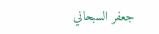جعفر السبحاني